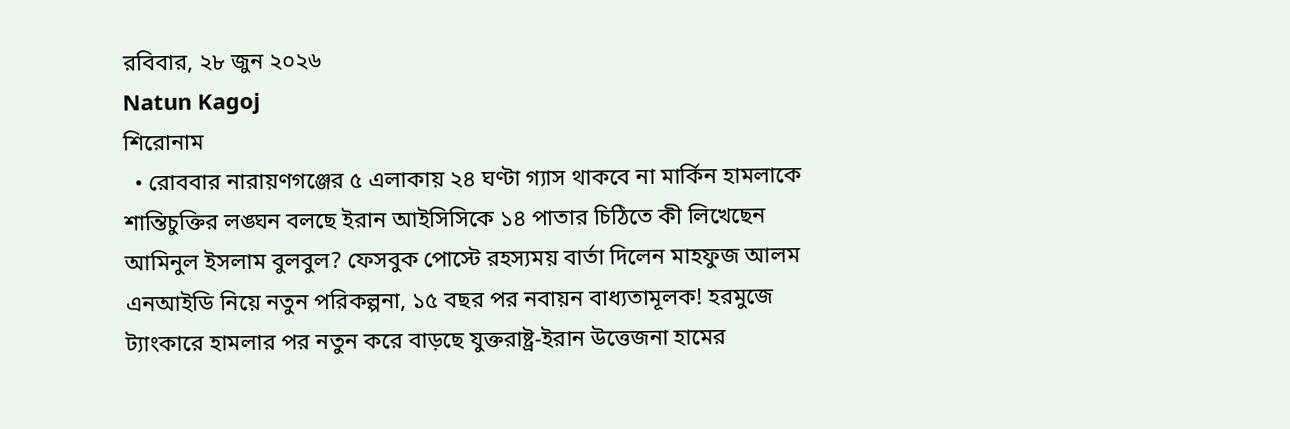রবিবার, ২৮ জুন ২০২৬
Natun Kagoj
শিরোনাম
  • রোববার নারায়ণগঞ্জের ৫ এলাকায় ২৪ ঘণ্টা গ্যাস থাকবে না মার্কিন হামলাকে শান্তিচুক্তির লঙ্ঘন বলছে ইরান আইসিসিকে ১৪ পাতার চিঠিতে কী লিখেছেন আমিনুল ইসলাম বুলবুল? ফেসবুক পোস্টে রহস্যময় বার্তা দিলেন মাহফুজ আলম এনআইডি নিয়ে নতুন পরিকল্পনা, ১৫ বছর পর নবায়ন বাধ্যতামূলক! হরমুজে ট্যাংকারে হামলার পর নতুন করে বাড়ছে যুক্তরাষ্ট্র-ইরান উত্তেজনা হামের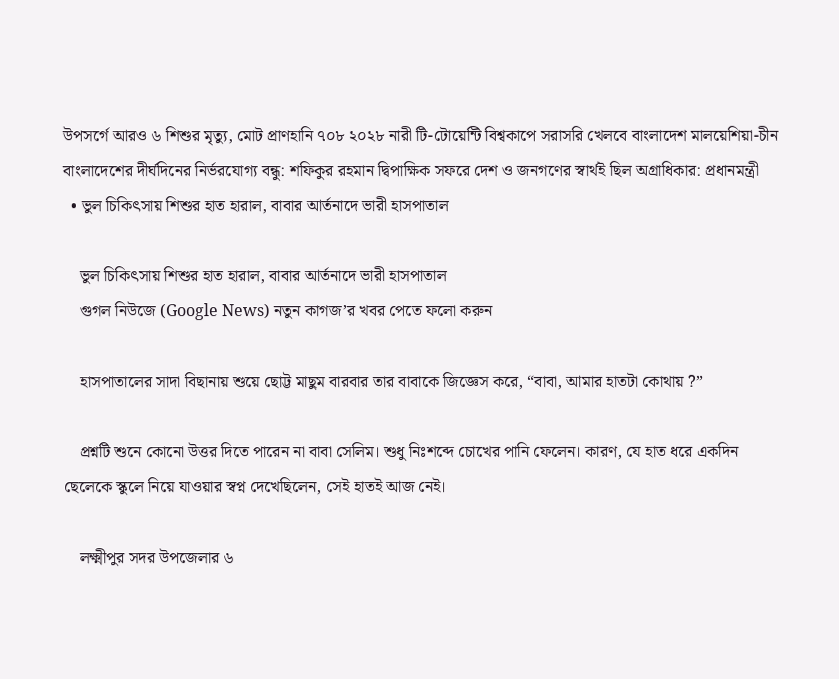উপসর্গে আরও ৬ শিশুর মৃত্যু, মোট প্রাণহানি ৭০৮ ২০২৮ নারী টি-টোয়েন্টি বিশ্বকাপে সরাসরি খেলবে বাংলাদেশ মালয়েশিয়া-চীন বাংলাদেশের দীর্ঘদিনের নির্ভরযোগ্য বন্ধু: শফিকুর রহমান দ্বিপাক্ষিক সফরে দেশ ও জনগণের স্বার্থই ছিল অগ্রাধিকার: প্রধানমন্ত্রী
  • ভুল চিকিৎসায় শিশুর হাত হারাল, বাবার আর্তনাদে ভারী হাসপাতাল

    ভুল চিকিৎসায় শিশুর হাত হারাল, বাবার আর্তনাদে ভারী হাসপাতাল
    গুগল নিউজে (Google News) নতুন কাগজ’র খবর পেতে ফলো করুন

    হাসপাতালের সাদা বিছানায় শুয়ে ছোট্ট মাছুম বারবার তার বাবাকে জিজ্ঞেস করে, “বাবা, আমার হাতটা কোথায় ?”

    প্রশ্নটি শুনে কোনো উত্তর দিতে পারেন না বাবা সেলিম। শুধু নিঃশব্দে চোখের পানি ফেলেন। কারণ, যে হাত ধরে একদিন ছেলেকে স্কুলে নিয়ে যাওয়ার স্বপ্ন দেখেছিলেন, সেই হাতই আজ নেই।

    লক্ষ্মীপুর সদর উপজেলার ৬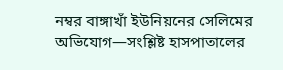নম্বর বাঙ্গাখাঁ ইউনিয়নের সেলিমের অভিযোগ—সংশ্লিষ্ট হাসপাতালের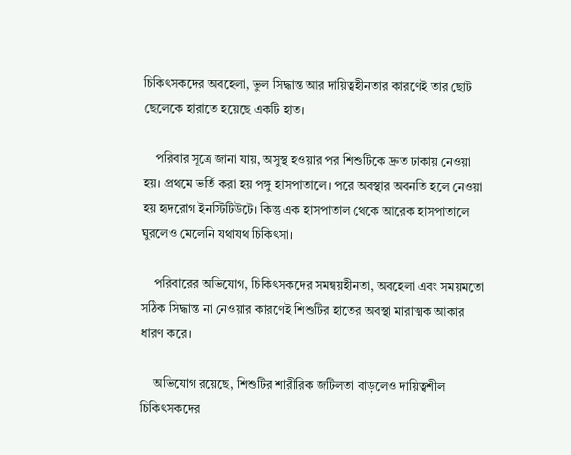চিকিৎসকদের অবহেলা, ভুল সিদ্ধান্ত আর দায়িত্বহীনতার কারণেই তার ছোট ছেলেকে হারাতে হয়েছে একটি হাত।

    পরিবার সূত্রে জানা যায়, অসুস্থ হওয়ার পর শিশুটিকে দ্রুত ঢাকায় নেওয়া হয়। প্রথমে ভর্তি করা হয় পঙ্গু হাসপাতালে। পরে অবস্থার অবনতি হলে নেওয়া হয় হৃদরোগ ইনস্টিটিউটে। কিন্তু এক হাসপাতাল থেকে আরেক হাসপাতালে ঘুরলেও মেলেনি যথাযথ চিকিৎসা।

    পরিবারের অভিযোগ, চিকিৎসকদের সমন্বয়হীনতা, অবহেলা এবং সময়মতো সঠিক সিদ্ধান্ত না নেওয়ার কারণেই শিশুটির হাতের অবস্থা মারাত্মক আকার ধারণ করে।

    অভিযোগ রয়েছে, শিশুটির শারীরিক জটিলতা বাড়লেও দায়িত্বশীল চিকিৎসকদের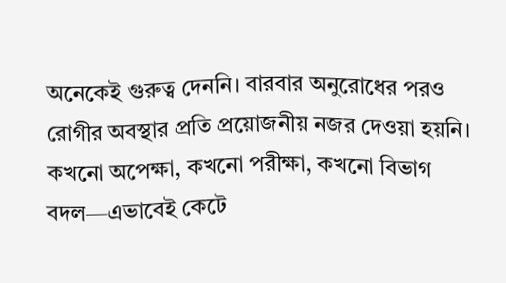অনেকেই গুরুত্ব দেননি। বারবার অনুরোধের পরও রোগীর অবস্থার প্রতি প্রয়োজনীয় নজর দেওয়া হয়নি। কখনো অপেক্ষা, কখনো পরীক্ষা, কখনো বিভাগ বদল—এভাবেই কেটে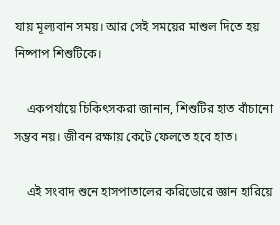যায় মূল্যবান সময়। আর সেই সময়ের মাশুল দিতে হয় নিষ্পাপ শিশুটিকে।

    একপর্যায়ে চিকিৎসকরা জানান, শিশুটির হাত বাঁচানো সম্ভব নয়। জীবন রক্ষায় কেটে ফেলতে হবে হাত।

    এই সংবাদ শুনে হাসপাতালের করিডোরে জ্ঞান হারিয়ে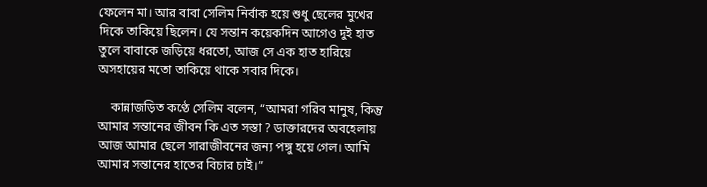ফেলেন মা। আর বাবা সেলিম নির্বাক হয়ে শুধু ছেলের মুখের দিকে তাকিয়ে ছিলেন। যে সন্তান কয়েকদিন আগেও দুই হাত তুলে বাবাকে জড়িয়ে ধরতো, আজ সে এক হাত হারিয়ে অসহায়ের মতো তাকিয়ে থাকে সবার দিকে।

    কান্নাজড়িত কণ্ঠে সেলিম বলেন, “আমরা গরিব মানুষ, কিন্তু আমার সন্তানের জীবন কি এত সস্তা ? ডাক্তারদের অবহেলায় আজ আমার ছেলে সারাজীবনের জন্য পঙ্গু হয়ে গেল। আমি আমার সন্তানের হাতের বিচার চাই।”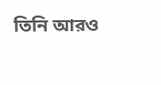তিনি আরও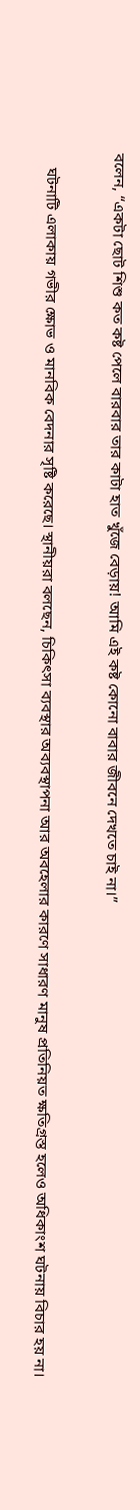বলেন, “একটা ছোট শিশু কত কষ্ট পেলে বারবার তার কাটা হাত খুঁজে বেড়ায়! আমি এই কষ্ট কোনো বাবার জীবনে দেখতে চাই না।”

    ঘটনাটি এলাকায় গভীর ক্ষোভ ও মানবিক বেদনার সৃষ্টি করেছে। স্থানীয়রা বলছেন, চিকিৎসা ব্যবস্থার অব্যবস্থাপনা আর অবহেলার কারণে সাধারণ মানুষ প্রতিনিয়ত ক্ষতিগ্রস্ত হলেও অধিকাংশ ঘটনায় বিচার হয় না।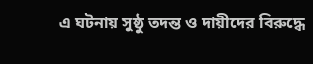এ ঘটনায় সুষ্ঠু তদন্ত ও দায়ীদের বিরুদ্ধে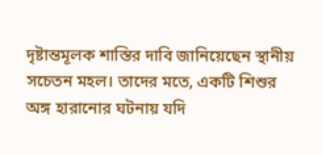দৃষ্টান্তমূলক শাস্তির দাবি জানিয়েছেন স্থানীয় সচেতন মহল। তাদের মতে, একটি শিশুর অঙ্গ হারানোর ঘটনায় যদি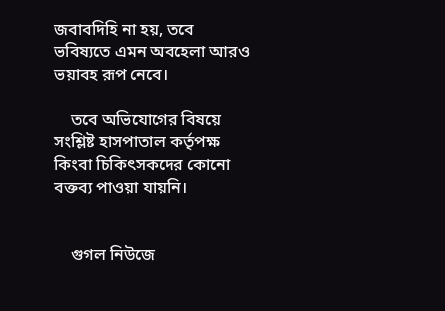জবাবদিহি না হয়, তবে ভবিষ্যতে এমন অবহেলা আরও ভয়াবহ রূপ নেবে।

    তবে অভিযোগের বিষয়ে সংশ্লিষ্ট হাসপাতাল কর্তৃপক্ষ কিংবা চিকিৎসকদের কোনো বক্তব্য পাওয়া যায়নি।


    গুগল নিউজে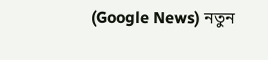(Google News) নতুন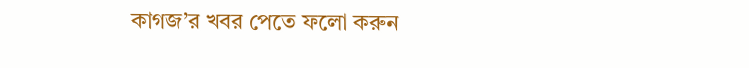কাগজ’র খবর পেতে ফলো করুন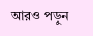আরও পড়ুন